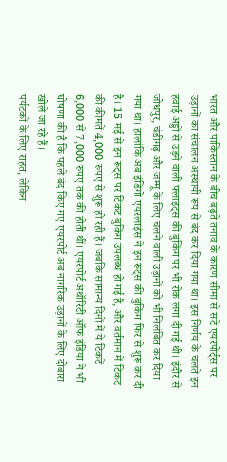भारत और पाकिस्तान के बीच बढ़ते तनाव के कारण सीमा से सटे एयरपोर्ट्स पर उड़ानों का संचालन अस्थायी रूप से बंद कर दिया गया था। इस निर्णय के चलते इन हवाई अड्डों से उड़ने वाली फ्लाइट्स की बुकिंग पर भी रोक लगा दी गई थी। इंदौर से जोधपुर, चंडीगढ़ और जम्मू के लिए चलने वाली उड़ानों को भी निलंबित कर दिया गया था। हालांकि अब इंडिगो एयरलाइंस ने इन रूट्स की बुकिंग फिर से शुरू कर दी है। 15 मई से इन रूट्स पर टिकट बुकिंग उपलब्ध हो गई है, और वर्तमान में टिकट की कीमतें 4,000 रुपए से शुरू हो रही हैं। जबकि सामान्य दिनों में ये टिकटें 6,000 से 7,000 रुपए तक की होती थीं। एयरपोर्ट अथॉरिटी ऑफ इंडिया ने भी घोषणा की है कि पहले बंद किए गए एयरपोर्ट अब नागरिक उड़ानों के लिए दोबारा खोले जा रहे हैं।
पर्यटकों के लिए राहत, लेकिन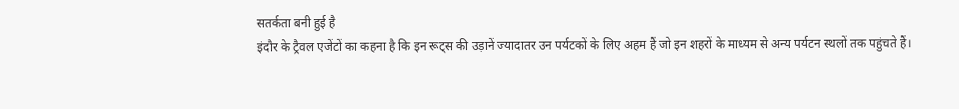सतर्कता बनी हुई है
इंदौर के ट्रैवल एजेंटों का कहना है कि इन रूट्स की उड़ानें ज्यादातर उन पर्यटकों के लिए अहम हैं जो इन शहरों के माध्यम से अन्य पर्यटन स्थलों तक पहुंचते हैं।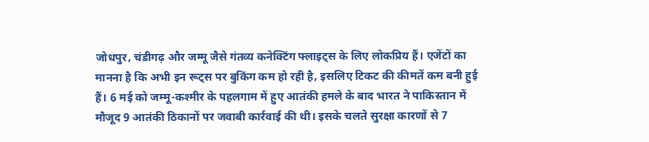जोधपुर, चंडीगढ़ और जम्मू जैसे गंतव्य कनेक्टिंग फ्लाइट्स के लिए लोकप्रिय हैं। एजेंटों का मानना है कि अभी इन रूट्स पर बुकिंग कम हो रही है, इसलिए टिकट की कीमतें कम बनी हुई हैं। 6 मई को जम्मू-कश्मीर के पहलगाम में हुए आतंकी हमले के बाद भारत ने पाकिस्तान में मौजूद 9 आतंकी ठिकानों पर जवाबी कार्रवाई की थी। इसके चलते सुरक्षा कारणों से 7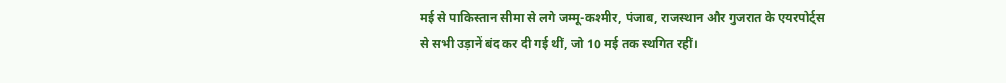मई से पाकिस्तान सीमा से लगे जम्मू-कश्मीर, पंजाब, राजस्थान और गुजरात के एयरपोर्ट्स से सभी उड़ानें बंद कर दी गई थीं, जो 10 मई तक स्थगित रहीं।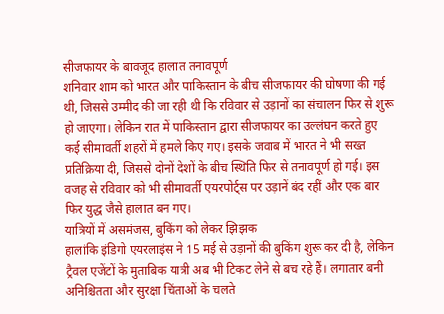सीजफायर के बावजूद हालात तनावपूर्ण
शनिवार शाम को भारत और पाकिस्तान के बीच सीजफायर की घोषणा की गई थी, जिससे उम्मीद की जा रही थी कि रविवार से उड़ानों का संचालन फिर से शुरू हो जाएगा। लेकिन रात में पाकिस्तान द्वारा सीजफायर का उल्लंघन करते हुए कई सीमावर्ती शहरों में हमले किए गए। इसके जवाब में भारत ने भी सख्त प्रतिक्रिया दी, जिससे दोनों देशों के बीच स्थिति फिर से तनावपूर्ण हो गई। इस वजह से रविवार को भी सीमावर्ती एयरपोर्ट्स पर उड़ानें बंद रहीं और एक बार फिर युद्ध जैसे हालात बन गए।
यात्रियों में असमंजस, बुकिंग को लेकर झिझक
हालांकि इंडिगो एयरलाइंस ने 15 मई से उड़ानों की बुकिंग शुरू कर दी है, लेकिन ट्रैवल एजेंटों के मुताबिक यात्री अब भी टिकट लेने से बच रहे हैं। लगातार बनी अनिश्चितता और सुरक्षा चिंताओं के चलते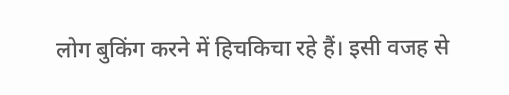लोग बुकिंग करने में हिचकिचा रहे हैं। इसी वजह से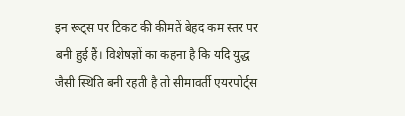इन रूट्स पर टिकट की कीमतें बेहद कम स्तर पर बनी हुई हैं। विशेषज्ञों का कहना है कि यदि युद्ध जैसी स्थिति बनी रहती है तो सीमावर्ती एयरपोर्ट्स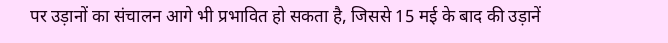पर उड़ानों का संचालन आगे भी प्रभावित हो सकता है, जिससे 15 मई के बाद की उड़ानें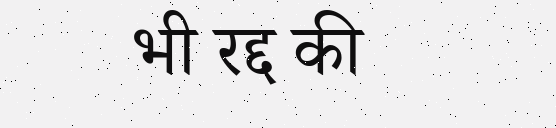भी रद्द की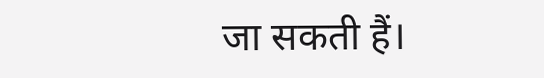जा सकती हैं।